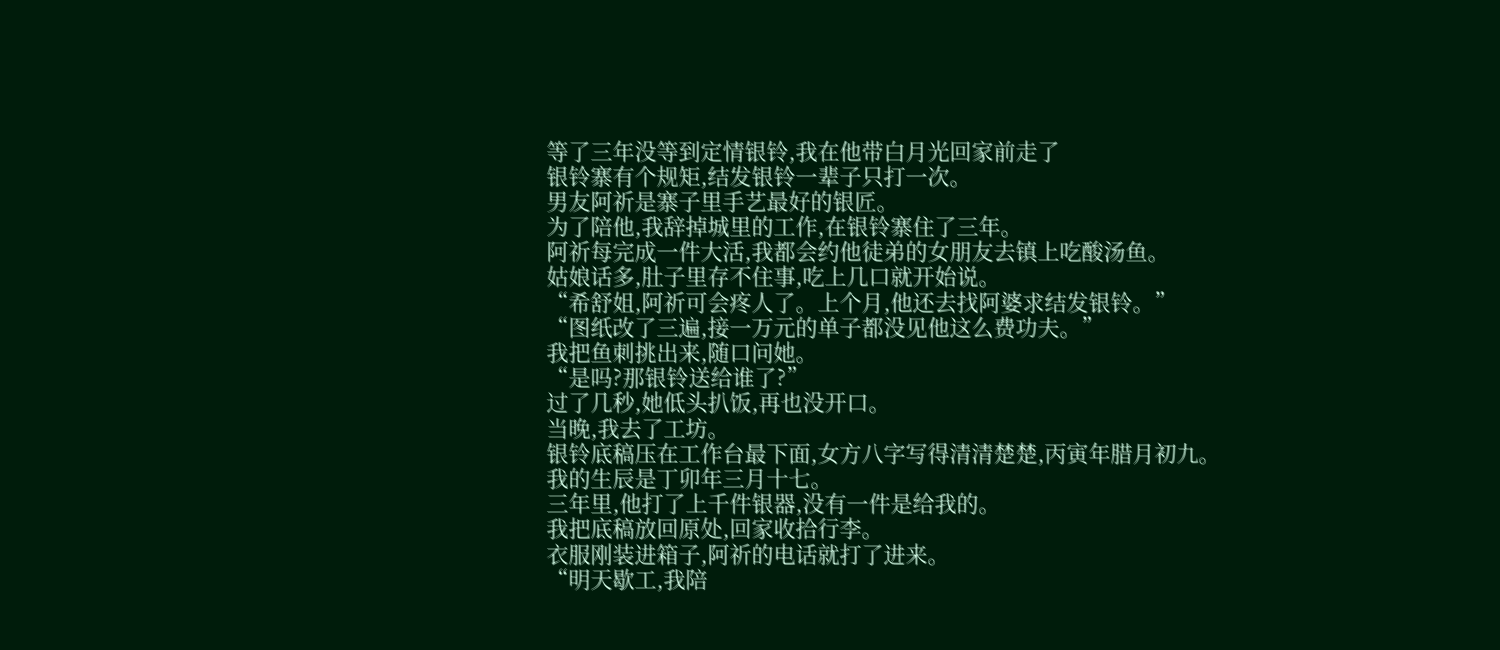等了三年没等到定情银铃,我在他带白月光回家前走了
银铃寨有个规矩,结发银铃一辈子只打一次。
男友阿祈是寨子里手艺最好的银匠。
为了陪他,我辞掉城里的工作,在银铃寨住了三年。
阿祈每完成一件大活,我都会约他徒弟的女朋友去镇上吃酸汤鱼。
姑娘话多,肚子里存不住事,吃上几口就开始说。
“希舒姐,阿祈可会疼人了。上个月,他还去找阿婆求结发银铃。”
“图纸改了三遍,接一万元的单子都没见他这么费功夫。”
我把鱼刺挑出来,随口问她。
“是吗?那银铃送给谁了?”
过了几秒,她低头扒饭,再也没开口。
当晚,我去了工坊。
银铃底稿压在工作台最下面,女方八字写得清清楚楚,丙寅年腊月初九。
我的生辰是丁卯年三月十七。
三年里,他打了上千件银器,没有一件是给我的。
我把底稿放回原处,回家收拾行李。
衣服刚装进箱子,阿祈的电话就打了进来。
“明天歇工,我陪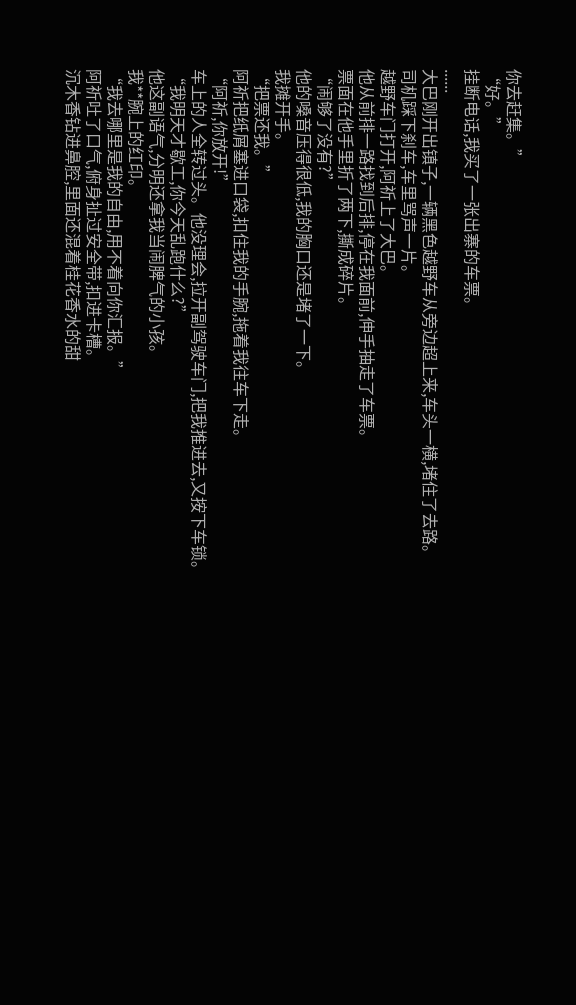你去赶集。”
“好。”
挂断电话,我买了一张出寨的车票。
......
大巴刚开出镇子,一辆黑色越野车从旁边超上来,车头一横,堵住了去路。
司机踩下刹车,车里骂声一片。
越野车门打开,阿祈上了大巴。
他从前排一路找到后排,停在我面前,伸手抽走了车票。
票面在他手里折了两下,撕成碎片。
“闹够了没有?”
他的嗓音压得很低,我的胸口还是堵了一下。
我摊开手。
“把票还我。”
阿祈把纸屑塞进口袋,扣住我的手腕,拖着我往车下走。
“阿祈,你放开!”
车上的人全转过头。他没理会,拉开副驾驶车门,把我推进去,又按下车锁。
“我明天才歇工,你今天乱跑什么?”
他这副语气,分明还拿我当闹脾气的小孩。
我**腕上的红印。
“我去哪里是我的自由,用不着向你汇报。”
阿祈吐了口气,俯身扯过安全带,扣进卡槽。
沉木香钻进鼻腔,里面还混着桂花香水的甜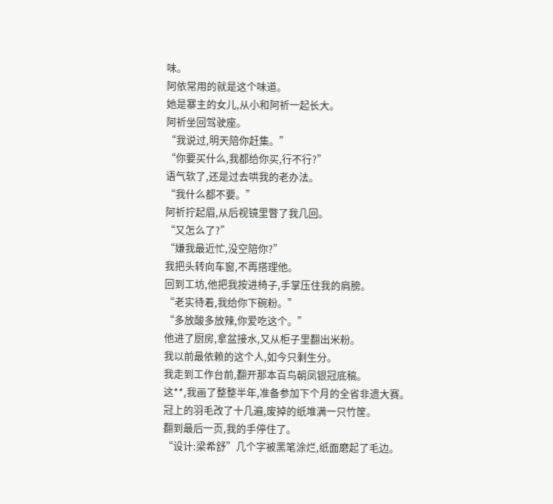味。
阿依常用的就是这个味道。
她是寨主的女儿,从小和阿祈一起长大。
阿祈坐回驾驶座。
“我说过,明天陪你赶集。”
“你要买什么,我都给你买,行不行?”
语气软了,还是过去哄我的老办法。
“我什么都不要。”
阿祈拧起眉,从后视镜里瞥了我几回。
“又怎么了?”
“嫌我最近忙,没空陪你?”
我把头转向车窗,不再搭理他。
回到工坊,他把我按进椅子,手掌压住我的肩膀。
“老实待着,我给你下碗粉。”
“多放酸多放辣,你爱吃这个。”
他进了厨房,拿盆接水,又从柜子里翻出米粉。
我以前最依赖的这个人,如今只剩生分。
我走到工作台前,翻开那本百鸟朝凤银冠底稿。
这**,我画了整整半年,准备参加下个月的全省非遗大赛。
冠上的羽毛改了十几遍,废掉的纸堆满一只竹筐。
翻到最后一页,我的手停住了。
“设计:梁希舒”几个字被黑笔涂烂,纸面磨起了毛边。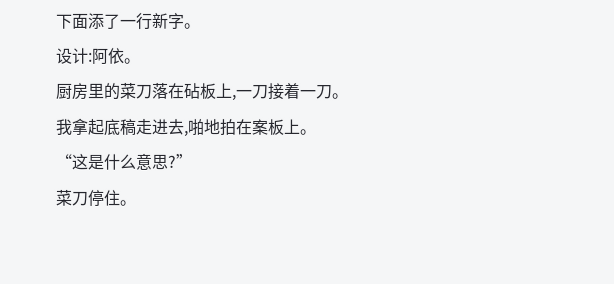下面添了一行新字。
设计:阿依。
厨房里的菜刀落在砧板上,一刀接着一刀。
我拿起底稿走进去,啪地拍在案板上。
“这是什么意思?”
菜刀停住。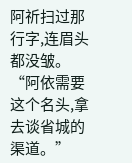阿祈扫过那行字,连眉头都没皱。
“阿依需要这个名头,拿去谈省城的渠道。”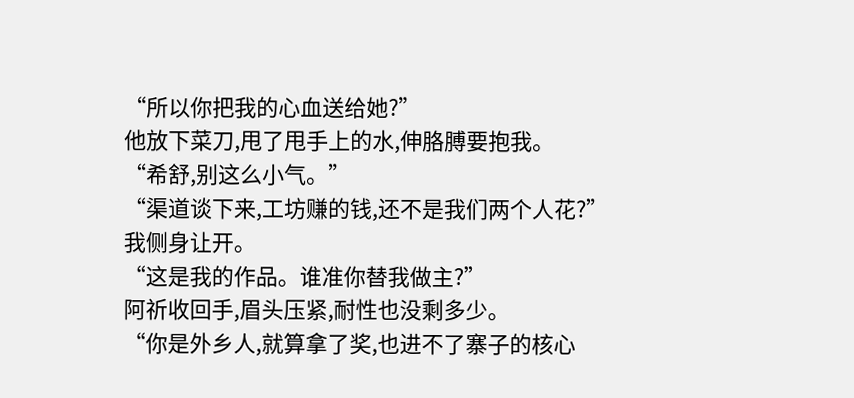“所以你把我的心血送给她?”
他放下菜刀,甩了甩手上的水,伸胳膊要抱我。
“希舒,别这么小气。”
“渠道谈下来,工坊赚的钱,还不是我们两个人花?”
我侧身让开。
“这是我的作品。谁准你替我做主?”
阿祈收回手,眉头压紧,耐性也没剩多少。
“你是外乡人,就算拿了奖,也进不了寨子的核心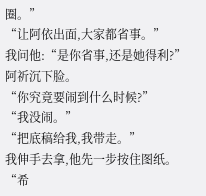圈。”
“让阿依出面,大家都省事。”
我问他:“是你省事,还是她得利?”
阿祈沉下脸。
“你究竟要闹到什么时候?”
“我没闹。”
“把底稿给我,我带走。”
我伸手去拿,他先一步按住图纸。
“希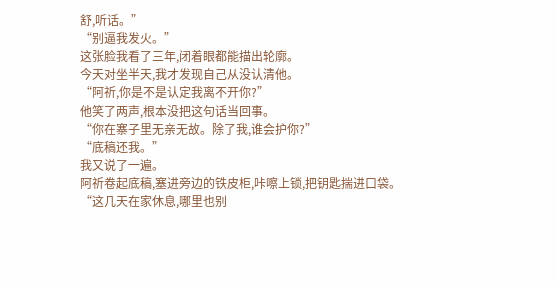舒,听话。”
“别逼我发火。”
这张脸我看了三年,闭着眼都能描出轮廓。
今天对坐半天,我才发现自己从没认清他。
“阿祈,你是不是认定我离不开你?”
他笑了两声,根本没把这句话当回事。
“你在寨子里无亲无故。除了我,谁会护你?”
“底稿还我。”
我又说了一遍。
阿祈卷起底稿,塞进旁边的铁皮柜,咔嚓上锁,把钥匙揣进口袋。
“这几天在家休息,哪里也别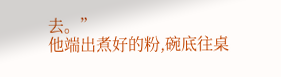去。”
他端出煮好的粉,碗底往桌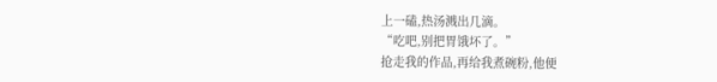上一磕,热汤溅出几滴。
“吃吧,别把胃饿坏了。”
抢走我的作品,再给我煮碗粉,他便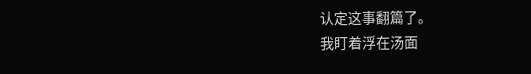认定这事翻篇了。
我盯着浮在汤面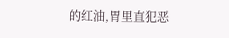的红油,胃里直犯恶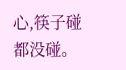心,筷子碰都没碰。